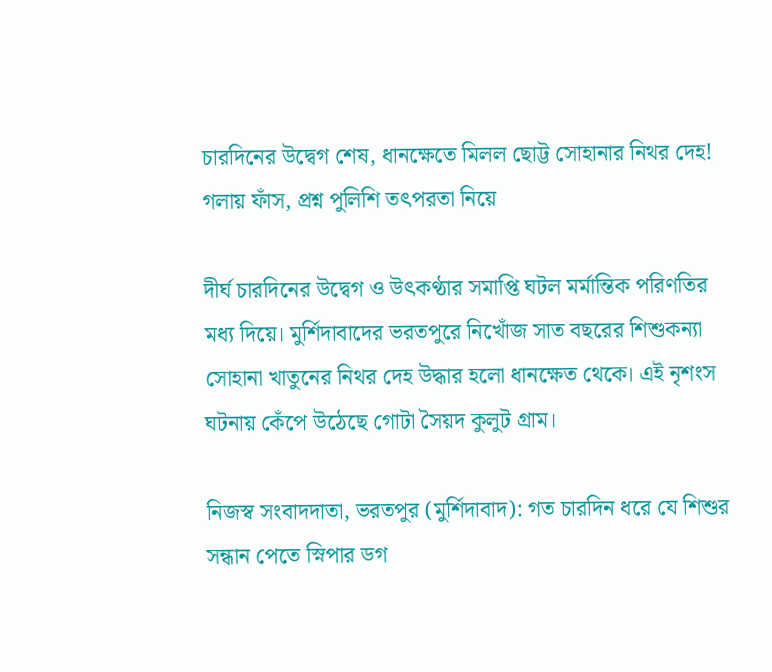চারদিনের উদ্বেগ শেষ, ধানক্ষেতে মিলল ছোট্ট সোহানার নিথর দেহ! গলায় ফাঁস, প্রশ্ন পুলিশি তৎপরতা নিয়ে

দীর্ঘ চারদিনের উদ্বেগ ও উৎকণ্ঠার সমাপ্তি ঘটল মর্মান্তিক পরিণতির মধ্য দিয়ে। মুর্শিদাবাদের ভরতপুরে নিখোঁজ সাত বছরের শিশুকন্যা সোহানা খাতুনের নিথর দেহ উদ্ধার হলো ধানক্ষেত থেকে। এই নৃশংস ঘটনায় কেঁপে উঠেছে গোটা সৈয়দ কুলুট গ্রাম।

নিজস্ব সংবাদদাতা, ভরতপুর (মুর্শিদাবাদ): গত চারদিন ধরে যে শিশুর সন্ধান পেতে স্নিপার ডগ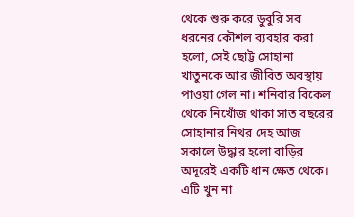থেকে শুরু করে ডুবুরি সব ধরনের কৌশল ব্যবহার করা হলো, সেই ছোট্ট সোহানা খাতুনকে আর জীবিত অবস্থায় পাওয়া গেল না। শনিবার বিকেল থেকে নিখোঁজ থাকা সাত বছরের সোহানার নিথর দেহ আজ সকালে উদ্ধার হলো বাড়ির অদূরেই একটি ধান ক্ষেত থেকে। এটি খুন না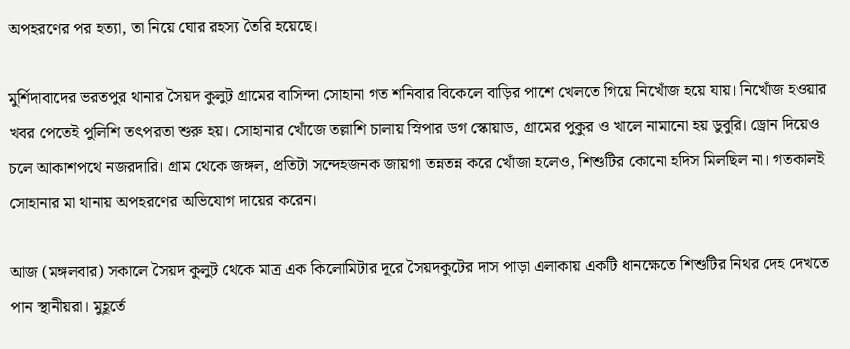অপহরণের পর হত্যা, তা নিয়ে ঘোর রহস্য তৈরি হয়েছে।

মুর্শিদাবাদের ভরতপুর থানার সৈয়দ কুলুট গ্রামের বাসিন্দা সোহানা গত শনিবার বিকেলে বাড়ির পাশে খেলতে গিয়ে নিখোঁজ হয়ে যায়। নিখোঁজ হওয়ার খবর পেতেই পুলিশি তৎপরতা শুরু হয়। সোহানার খোঁজে তল্লাশি চালায় স্নিপার ডগ স্কোয়াড, গ্রামের পুকুর ও খালে নামানো হয় ডুবুরি। ড্রোন দিয়েও চলে আকাশপথে নজরদারি। গ্রাম থেকে জঙ্গল, প্রতিটা সন্দেহজনক জায়গা তন্নতন্ন করে খোঁজা হলেও, শিশুটির কোনো হদিস মিলছিল না। গতকালই সোহানার মা থানায় অপহরণের অভিযোগ দায়ের করেন।

আজ (মঙ্গলবার) সকালে সৈয়দ কুলুট থেকে মাত্র এক কিলোমিটার দূরে সৈয়দকুটের দাস পাড়া এলাকায় একটি ধানক্ষেতে শিশুটির নিথর দেহ দেখতে পান স্থানীয়রা। মুহূর্তে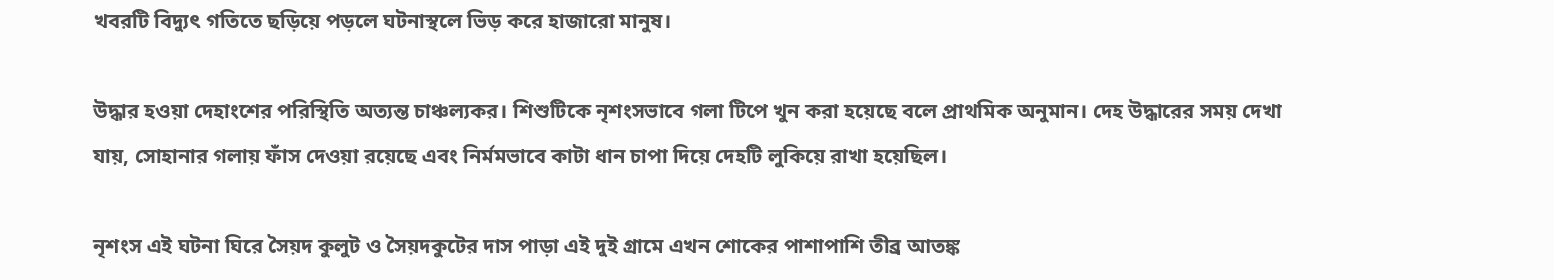খবরটি বিদ্যুৎ গতিতে ছড়িয়ে পড়লে ঘটনাস্থলে ভিড় করে হাজারো মানুষ।

উদ্ধার হওয়া দেহাংশের পরিস্থিতি অত্যন্ত চাঞ্চল্যকর। শিশুটিকে নৃশংসভাবে গলা টিপে খুন করা হয়েছে বলে প্রাথমিক অনুমান। দেহ উদ্ধারের সময় দেখা যায়, সোহানার গলায় ফাঁস দেওয়া রয়েছে এবং নির্মমভাবে কাটা ধান চাপা দিয়ে দেহটি লুকিয়ে রাখা হয়েছিল।

নৃশংস এই ঘটনা ঘিরে সৈয়দ কুলুট ও সৈয়দকুটের দাস পাড়া এই দুই গ্রামে এখন শোকের পাশাপাশি তীব্র আতঙ্ক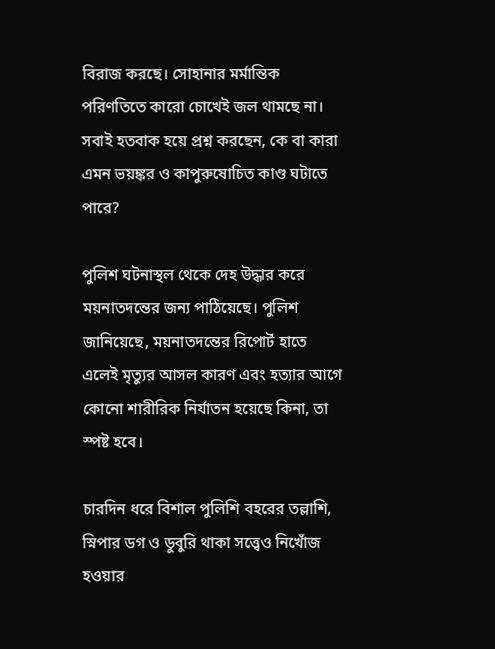বিরাজ করছে। সোহানার মর্মান্তিক পরিণতিতে কারো চোখেই জল থামছে না। সবাই হতবাক হয়ে প্রশ্ন করছেন, কে বা কারা এমন ভয়ঙ্কর ও কাপুরুষোচিত কাণ্ড ঘটাতে পারে?

পুলিশ ঘটনাস্থল থেকে দেহ উদ্ধার করে ময়নাতদন্তের জন্য পাঠিয়েছে। পুলিশ জানিয়েছে, ময়নাতদন্তের রিপোর্ট হাতে এলেই মৃত্যুর আসল কারণ এবং হত্যার আগে কোনো শারীরিক নির্যাতন হয়েছে কিনা, তা স্পষ্ট হবে।

চারদিন ধরে বিশাল পুলিশি বহরের তল্লাশি, স্নিপার ডগ ও ডুবুরি থাকা সত্ত্বেও নিখোঁজ হওয়ার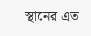স্থানের এত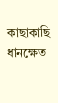কাছাকাছি ধানক্ষেত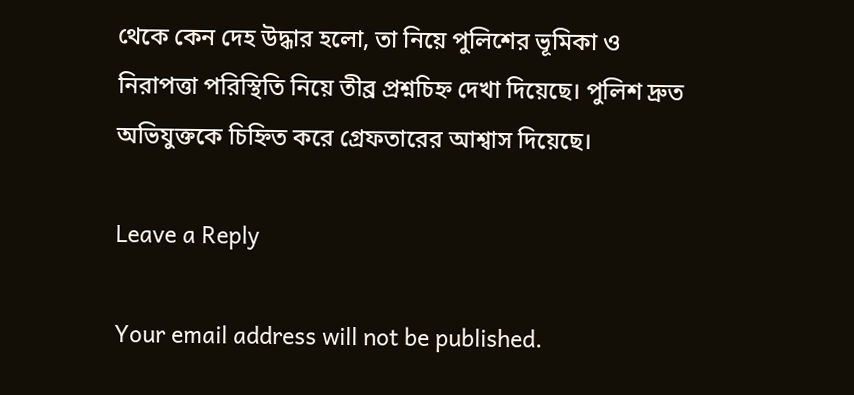থেকে কেন দেহ উদ্ধার হলো, তা নিয়ে পুলিশের ভূমিকা ও নিরাপত্তা পরিস্থিতি নিয়ে তীব্র প্রশ্নচিহ্ন দেখা দিয়েছে। পুলিশ দ্রুত অভিযুক্তকে চিহ্নিত করে গ্রেফতারের আশ্বাস দিয়েছে।

Leave a Reply

Your email address will not be published.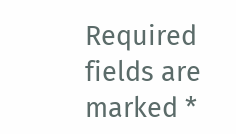Required fields are marked *